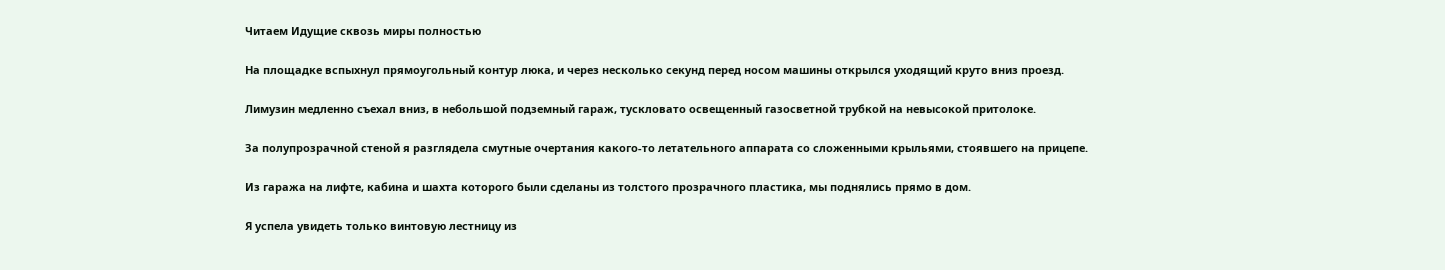Читаем Идущие сквозь миры полностью

На площадке вспыхнул прямоугольный контур люка, и через несколько секунд перед носом машины открылся уходящий круто вниз проезд.

Лимузин медленно съехал вниз, в небольшой подземный гараж, тускловато освещенный газосветной трубкой на невысокой притолоке.

За полупрозрачной стеной я разглядела смутные очертания какого-то летательного аппарата со сложенными крыльями, стоявшего на прицепе.

Из гаража на лифте, кабина и шахта которого были сделаны из толстого прозрачного пластика, мы поднялись прямо в дом.

Я успела увидеть только винтовую лестницу из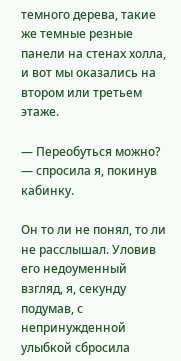темного дерева, такие же темные резные панели на стенах холла, и вот мы оказались на втором или третьем этаже.

— Переобуться можно? — спросила я, покинув кабинку.

Он то ли не понял, то ли не расслышал. Уловив его недоуменный взгляд, я, секунду подумав, с непринужденной улыбкой сбросила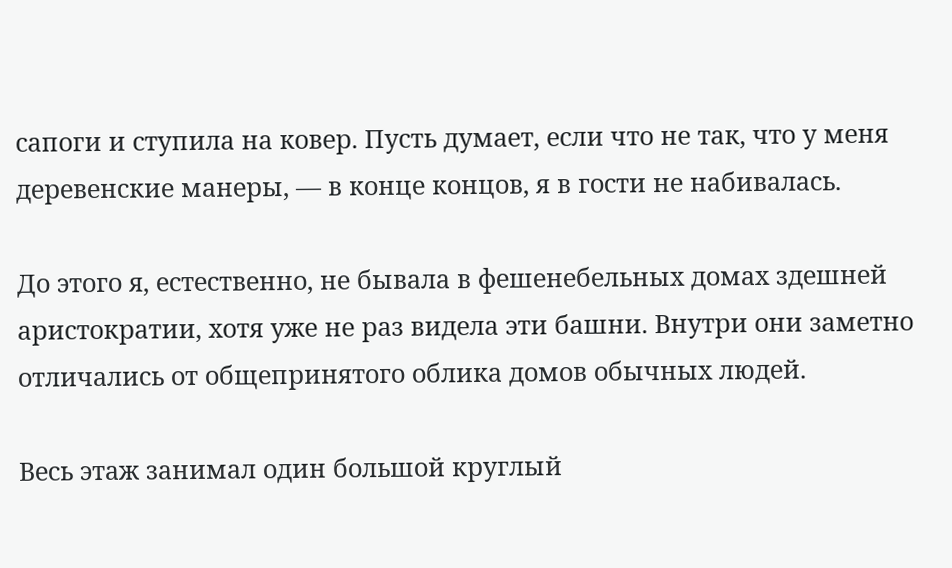сапоги и ступила на ковер. Пусть думает, если что не так, что у меня деревенские манеры, — в конце концов, я в гости не набивалась.

До этого я, естественно, не бывала в фешенебельных домах здешней аристократии, хотя уже не раз видела эти башни. Внутри они заметно отличались от общепринятого облика домов обычных людей.

Весь этаж занимал один большой круглый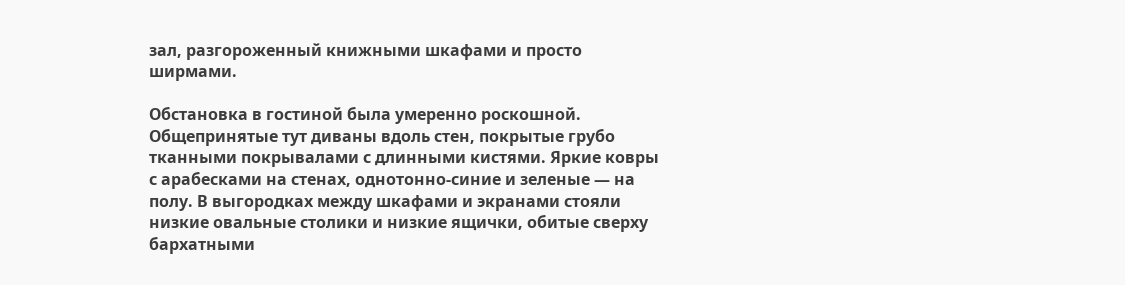зал, разгороженный книжными шкафами и просто ширмами.

Обстановка в гостиной была умеренно роскошной. Общепринятые тут диваны вдоль стен, покрытые грубо тканными покрывалами с длинными кистями. Яркие ковры с арабесками на стенах, однотонно-синие и зеленые — на полу. В выгородках между шкафами и экранами стояли низкие овальные столики и низкие ящички, обитые сверху бархатными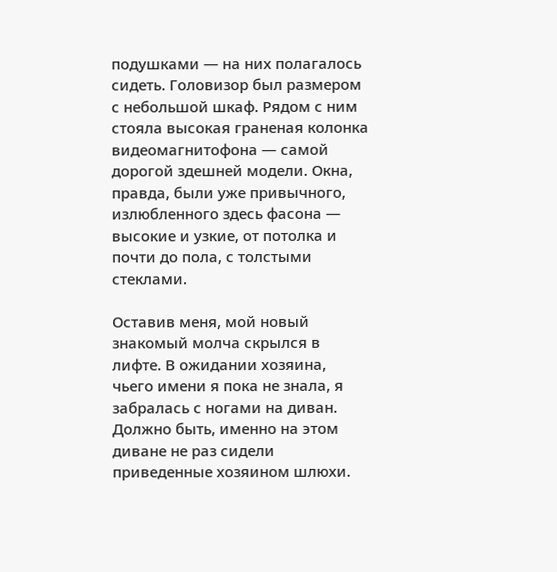подушками — на них полагалось сидеть. Головизор был размером с небольшой шкаф. Рядом с ним стояла высокая граненая колонка видеомагнитофона — самой дорогой здешней модели. Окна, правда, были уже привычного, излюбленного здесь фасона — высокие и узкие, от потолка и почти до пола, с толстыми стеклами.

Оставив меня, мой новый знакомый молча скрылся в лифте. В ожидании хозяина, чьего имени я пока не знала, я забралась с ногами на диван. Должно быть, именно на этом диване не раз сидели приведенные хозяином шлюхи.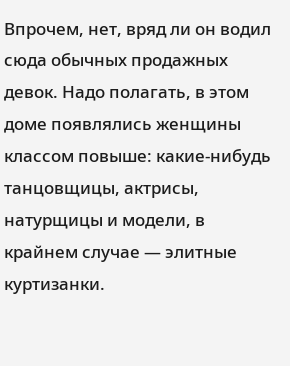Впрочем, нет, вряд ли он водил сюда обычных продажных девок. Надо полагать, в этом доме появлялись женщины классом повыше: какие-нибудь танцовщицы, актрисы, натурщицы и модели, в крайнем случае — элитные куртизанки.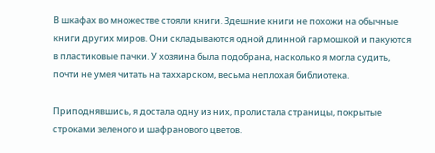В шкафах во множестве стояли книги. Здешние книги не похожи на обычные книги других миров. Они складываются одной длинной гармошкой и пакуются в пластиковые пачки. У хозяина была подобрана, насколько я могла судить, почти не умея читать на таххарском, весьма неплохая библиотека.

Приподнявшись, я достала одну из них, пролистала страницы, покрытые строками зеленого и шафранового цветов.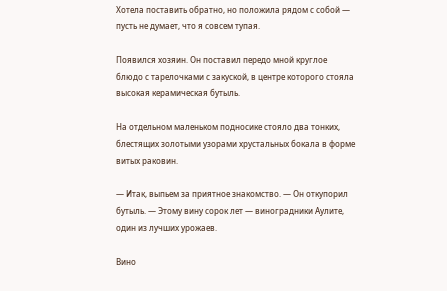Хотела поставить обратно, но положила рядом с собой — пусть не думает, что я совсем тупая.

Появился хозяин. Он поставил передо мной круглое блюдо с тарелочками с закуской, в центре которого стояла высокая керамическая бутыль.

На отдельном маленьком подносике стояло два тонких, блестящих золотыми узорами хрустальных бокала в форме витых раковин.

— Итак, выпьем за приятное знакомство. — Он откупорил бутыль. — Этому вину сорок лет — виноградники Аулите, один из лучших урожаев.

Вино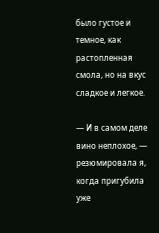было густое и темное, как растопленная смола, но на вкус сладкое и легкое.

— И в самом деле вино неплохое, — резюмировала я, когда пригубила уже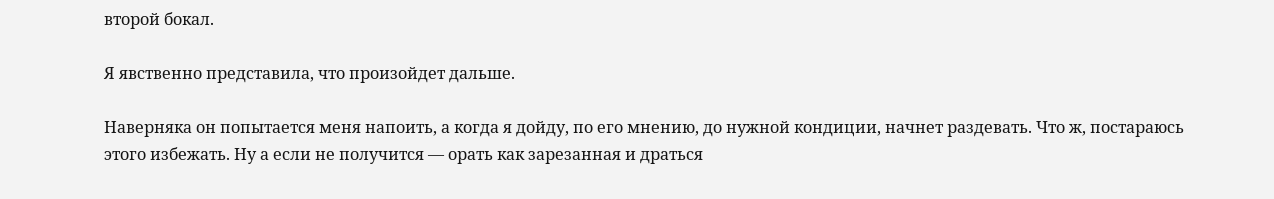второй бокал.

Я явственно представила, что произойдет дальше.

Наверняка он попытается меня напоить, а когда я дойду, по его мнению, до нужной кондиции, начнет раздевать. Что ж, постараюсь этого избежать. Ну а если не получится — орать как зарезанная и драться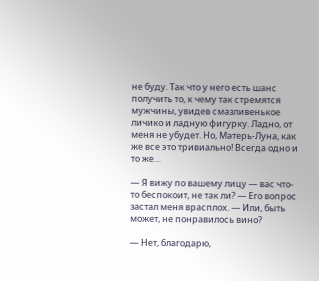не буду. Так что у него есть шанс получить то, к чему так стремятся мужчины, увидев смазливенькое личико и ладную фигурку. Ладно, от меня не убудет. Но, Матерь-Луна, как же все это тривиально! Всегда одно и то же…

— Я вижу по вашему лицу — вас что-то беспокоит, не так ли? — Его вопрос застал меня врасплох. — Или, быть может, не понравилось вино?

— Нет, благодарю,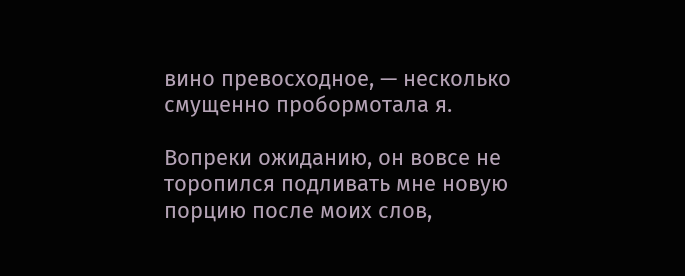вино превосходное, — несколько смущенно пробормотала я.

Вопреки ожиданию, он вовсе не торопился подливать мне новую порцию после моих слов,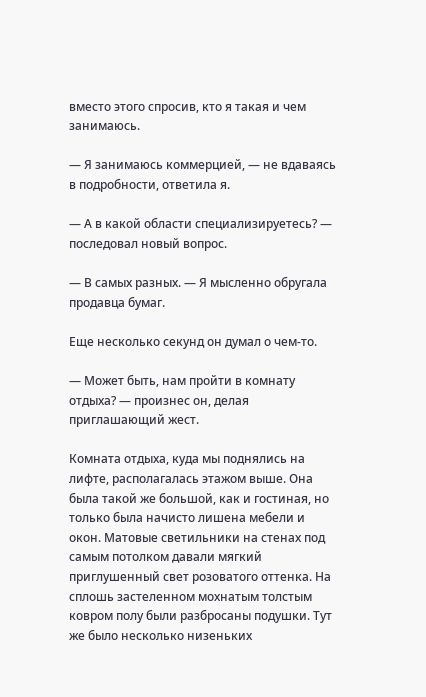вместо этого спросив, кто я такая и чем занимаюсь.

— Я занимаюсь коммерцией, — не вдаваясь в подробности, ответила я.

— А в какой области специализируетесь? — последовал новый вопрос.

— В самых разных. — Я мысленно обругала продавца бумаг.

Еще несколько секунд он думал о чем-то.

— Может быть, нам пройти в комнату отдыха? — произнес он, делая приглашающий жест.

Комната отдыха, куда мы поднялись на лифте, располагалась этажом выше. Она была такой же большой, как и гостиная, но только была начисто лишена мебели и окон. Матовые светильники на стенах под самым потолком давали мягкий приглушенный свет розоватого оттенка. На сплошь застеленном мохнатым толстым ковром полу были разбросаны подушки. Тут же было несколько низеньких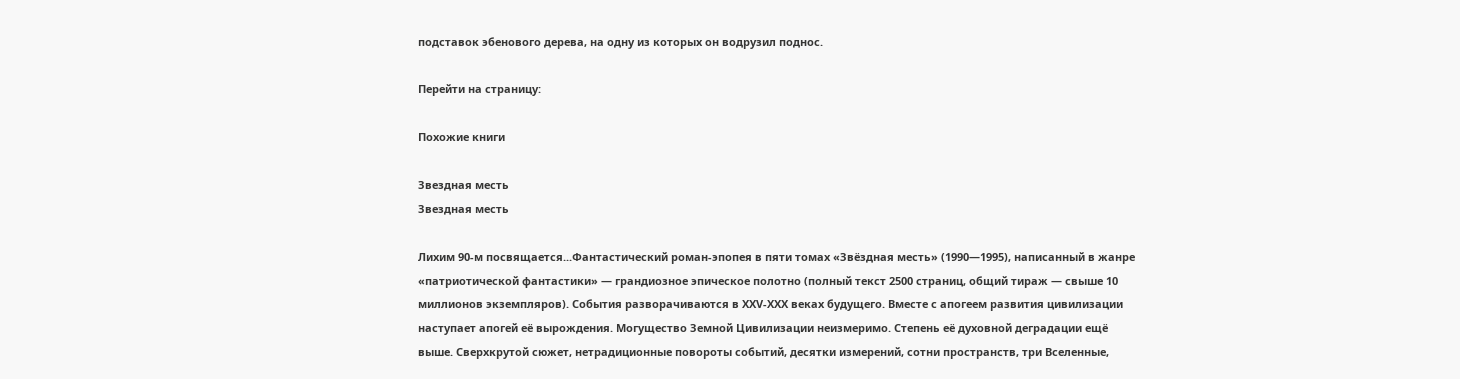подставок эбенового дерева, на одну из которых он водрузил поднос.

Перейти на страницу:

Похожие книги

Звездная месть
Звездная месть

Лихим 90-м посвящается...Фантастический роман-эпопея в пяти томах «Звёздная месть» (1990—1995), написанный в жанре «патриотической фантастики» — грандиозное эпическое полотно (полный текст 2500 страниц, общий тираж — свыше 10 миллионов экземпляров). События разворачиваются в ХХV-ХХХ веках будущего. Вместе с апогеем развития цивилизации наступает апогей её вырождения. Могущество Земной Цивилизации неизмеримо. Степень её духовной деградации ещё выше. Сверхкрутой сюжет, нетрадиционные повороты событий, десятки измерений, сотни пространств, три Вселенные,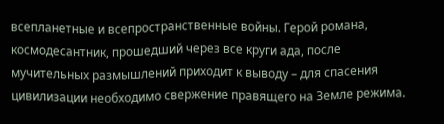всепланетные и всепространственные войны. Герой романа, космодесантник, прошедший через все круги ада, после мучительных размышлений приходит к выводу – для спасения цивилизации необходимо свержение правящего на Земле режима.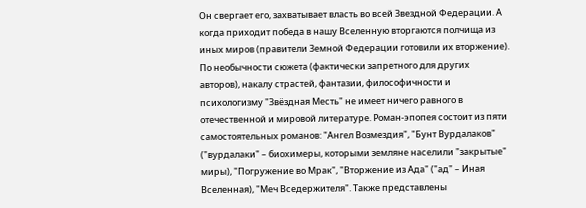Он свергает его, захватывает власть во всей Звездной Федерации. А когда приходит победа в нашу Вселенную вторгаются полчища из иных миров (правители Земной Федерации готовили их вторжение). По необычности сюжета (фактически запретного для других авторов), накалу страстей, фантазии, философичности и психологизму "Звёздная Месть" не имеет ничего равного в отечественной и мировой литературе. Роман-эпопея состоит из пяти самостоятельных романов: "Ангел Возмездия", "Бунт Вурдалаков" ("вурдалаки" – биохимеры, которыми земляне населили "закрытые" миры), "Погружение во Мрак", "Вторжение из Ада" ("ад" – Иная Вселенная), "Меч Вседержителя". Также представлены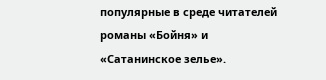популярные в среде читателей романы «Бойня» и «Сатанинское зелье».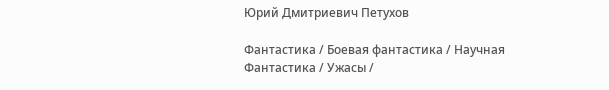Юрий Дмитриевич Петухов

Фантастика / Боевая фантастика / Научная Фантастика / Ужасы /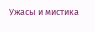Ужасы и мистика